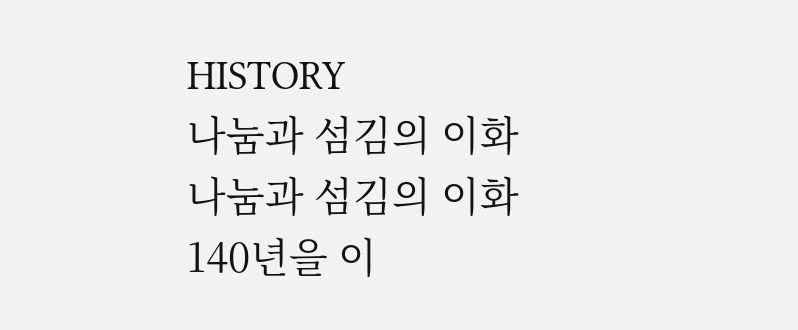HISTORY
나눔과 섬김의 이화
나눔과 섬김의 이화
140년을 이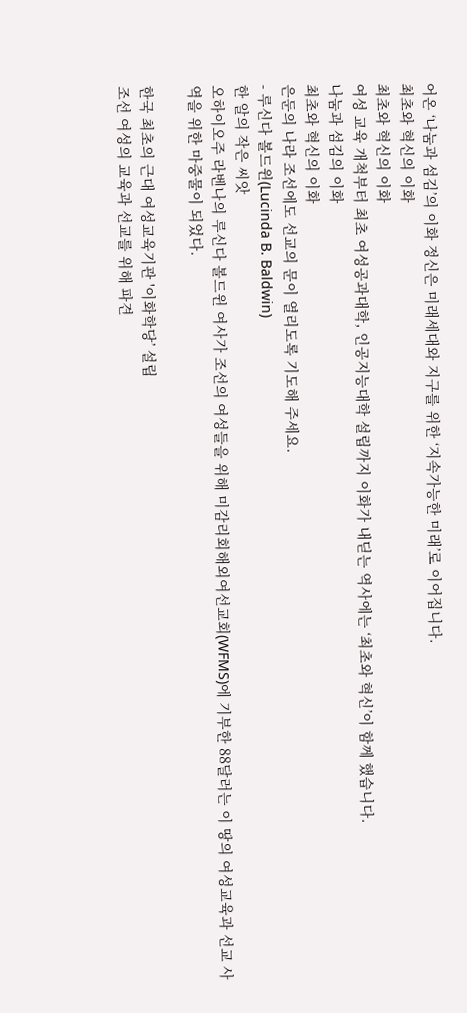어온 ‘나눔과 섬김’의 이화 정신은 미래세대와 지구를 위한 ‘지속가능한 미래’로 이어집니다.
최초와 혁신의 이화
최초와 혁신의 이화
여성 교육 개척부터 최초 여성공과대학, 인공지능대학 설립까지 이화가 내딛는 역사에는 ‘최초와 혁신’이 함께 했습니다.
나눔과 섬김의 이화
최초와 혁신의 이화
은둔의 나라 조선에도 선교의 문이 열리도록 기도해 주세요.
- 루신다 볼드윈(Lucinda B. Baldwin)
한 알의 작은 씨앗
오하이오주 라벤나의 루신다 볼드윈 여사가 조선의 여성들을 위해 미감리회해외여선교회(WFMS)에 기부한 88달러는 이 땅의 여성교육과 선교 사역을 위한 마중물이 되었다.

한국 최초의 근대 여성교육기관 '이화학당’ 설립
조선 여성의 교육과 선교를 위해 파견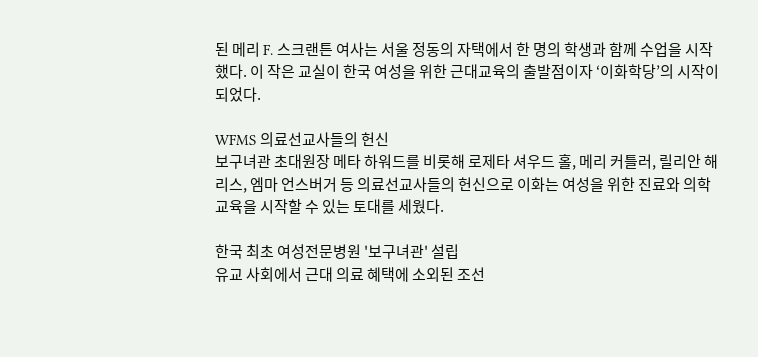된 메리 F. 스크랜튼 여사는 서울 정동의 자택에서 한 명의 학생과 함께 수업을 시작했다. 이 작은 교실이 한국 여성을 위한 근대교육의 출발점이자 ‘이화학당’의 시작이 되었다.

WFMS 의료선교사들의 헌신
보구녀관 초대원장 메타 하워드를 비롯해 로제타 셔우드 홀, 메리 커틀러, 릴리안 해리스, 엠마 언스버거 등 의료선교사들의 헌신으로 이화는 여성을 위한 진료와 의학 교육을 시작할 수 있는 토대를 세웠다.

한국 최초 여성전문병원 '보구녀관' 설립
유교 사회에서 근대 의료 혜택에 소외된 조선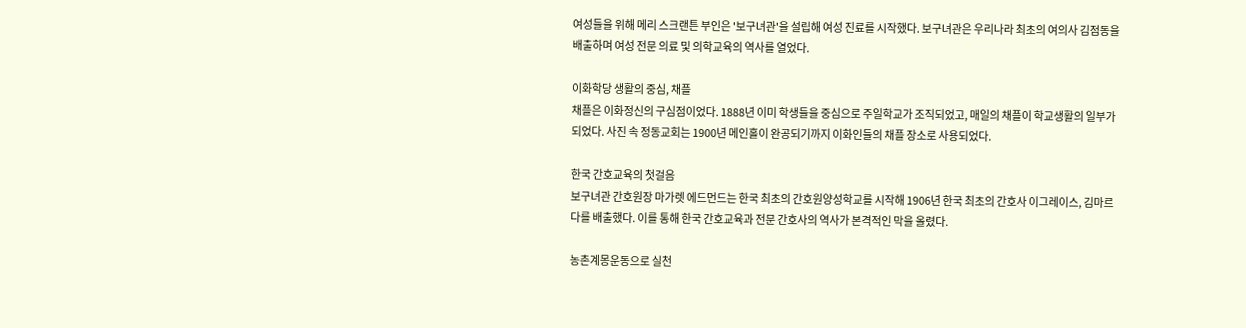여성들을 위해 메리 스크랜튼 부인은 '보구녀관'을 설립해 여성 진료를 시작했다. 보구녀관은 우리나라 최초의 여의사 김점동을 배출하며 여성 전문 의료 및 의학교육의 역사를 열었다.

이화학당 생활의 중심, 채플
채플은 이화정신의 구심점이었다. 1888년 이미 학생들을 중심으로 주일학교가 조직되었고, 매일의 채플이 학교생활의 일부가 되었다. 사진 속 정동교회는 1900년 메인홀이 완공되기까지 이화인들의 채플 장소로 사용되었다.

한국 간호교육의 첫걸음
보구녀관 간호원장 마가렛 에드먼드는 한국 최초의 간호원양성학교를 시작해 1906년 한국 최초의 간호사 이그레이스, 김마르다를 배출했다. 이를 통해 한국 간호교육과 전문 간호사의 역사가 본격적인 막을 올렸다.

농촌계몽운동으로 실천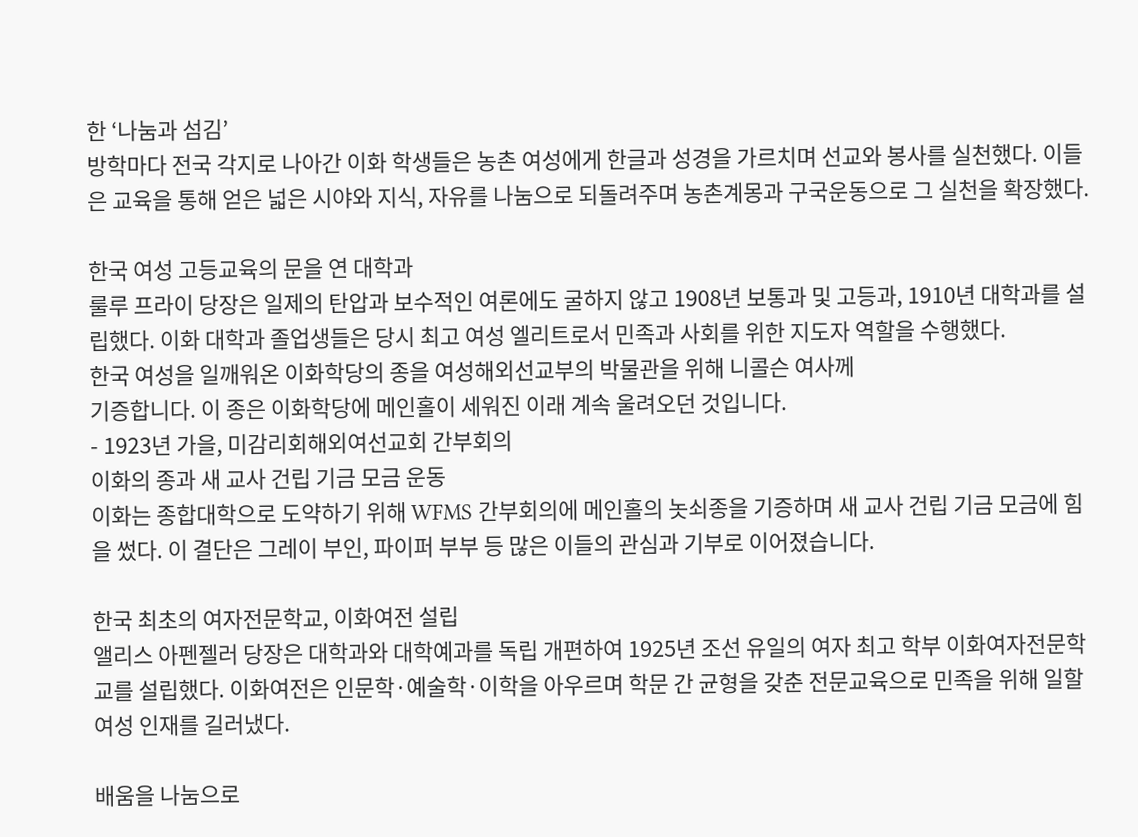한 ‘나눔과 섬김’
방학마다 전국 각지로 나아간 이화 학생들은 농촌 여성에게 한글과 성경을 가르치며 선교와 봉사를 실천했다. 이들은 교육을 통해 얻은 넓은 시야와 지식, 자유를 나눔으로 되돌려주며 농촌계몽과 구국운동으로 그 실천을 확장했다.

한국 여성 고등교육의 문을 연 대학과
룰루 프라이 당장은 일제의 탄압과 보수적인 여론에도 굴하지 않고 1908년 보통과 및 고등과, 1910년 대학과를 설립했다. 이화 대학과 졸업생들은 당시 최고 여성 엘리트로서 민족과 사회를 위한 지도자 역할을 수행했다.
한국 여성을 일깨워온 이화학당의 종을 여성해외선교부의 박물관을 위해 니콜슨 여사께
기증합니다. 이 종은 이화학당에 메인홀이 세워진 이래 계속 울려오던 것입니다.
- 1923년 가을, 미감리회해외여선교회 간부회의
이화의 종과 새 교사 건립 기금 모금 운동
이화는 종합대학으로 도약하기 위해 WFMS 간부회의에 메인홀의 놋쇠종을 기증하며 새 교사 건립 기금 모금에 힘을 썼다. 이 결단은 그레이 부인, 파이퍼 부부 등 많은 이들의 관심과 기부로 이어졌습니다.

한국 최초의 여자전문학교, 이화여전 설립
앨리스 아펜젤러 당장은 대학과와 대학예과를 독립 개편하여 1925년 조선 유일의 여자 최고 학부 이화여자전문학교를 설립했다. 이화여전은 인문학·예술학·이학을 아우르며 학문 간 균형을 갖춘 전문교육으로 민족을 위해 일할 여성 인재를 길러냈다.

배움을 나눔으로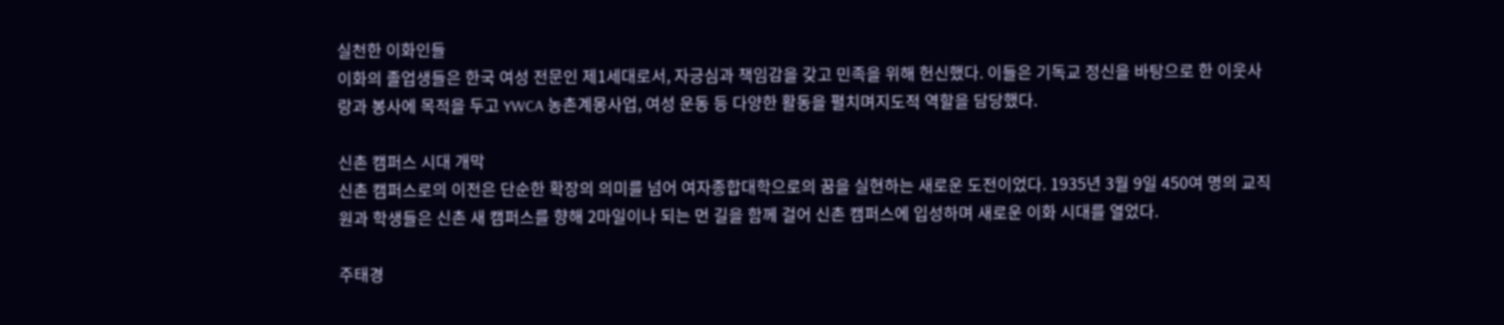실천한 이화인들
이화의 졸업생들은 한국 여성 전문인 제1세대로서, 자긍심과 책임감을 갖고 민족을 위해 헌신했다. 이들은 기독교 정신을 바탕으로 한 이웃사랑과 봉사에 목적을 두고 YWCA 농촌계몽사업, 여성 운동 등 다양한 활동을 펼치며지도적 역할을 담당했다.

신촌 캠퍼스 시대 개막
신촌 캠퍼스로의 이전은 단순한 확장의 의미를 넘어 여자종합대학으로의 꿈을 실현하는 새로운 도전이었다. 1935년 3월 9일 450여 명의 교직원과 학생들은 신촌 새 캠퍼스를 향해 2마일이나 되는 먼 길을 함께 걸어 신촌 캠퍼스에 입성하며 새로운 이화 시대를 열었다.

주태경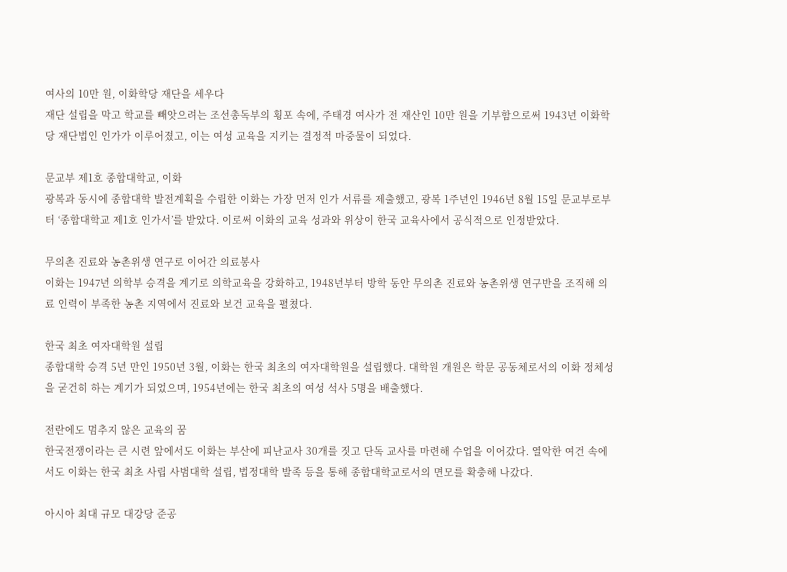여사의 10만 원, 이화학당 재단을 세우다
재단 설립을 막고 학교를 빼앗으려는 조선총독부의 횡포 속에, 주태경 여사가 전 재산인 10만 원을 기부함으로써 1943년 이화학당 재단법인 인가가 이루어졌고, 이는 여성 교육을 지키는 결정적 마중물이 되었다.

문교부 제1호 종합대학교, 이화
광복과 동시에 종합대학 발전계획을 수립한 이화는 가장 먼저 인가 서류를 제출했고, 광복 1주년인 1946년 8월 15일 문교부로부터 ‘종합대학교 제1호 인가서’를 받았다. 이로써 이화의 교육 성과와 위상이 한국 교육사에서 공식적으로 인정받았다.

무의촌 진료와 농촌위생 연구로 이어간 의료봉사
이화는 1947년 의학부 승격을 계기로 의학교육을 강화하고, 1948년부터 방학 동안 무의촌 진료와 농촌위생 연구반을 조직해 의료 인력이 부족한 농촌 지역에서 진료와 보건 교육을 펼쳤다.

한국 최초 여자대학원 설립
종합대학 승격 5년 만인 1950년 3월, 이화는 한국 최초의 여자대학원을 설립했다. 대학원 개원은 학문 공동체로서의 이화 정체성을 굳건히 하는 계기가 되었으며, 1954년에는 한국 최초의 여성 석사 5명을 배출했다.

전란에도 멈추지 않은 교육의 꿈
한국전쟁이라는 큰 시련 앞에서도 이화는 부산에 피난교사 30개를 짓고 단독 교사를 마련해 수업을 이어갔다. 열악한 여건 속에서도 이화는 한국 최초 사립 사범대학 설립, 법정대학 발족 등을 통해 종합대학교로서의 면모를 확충해 나갔다.

아시아 최대 규모 대강당 준공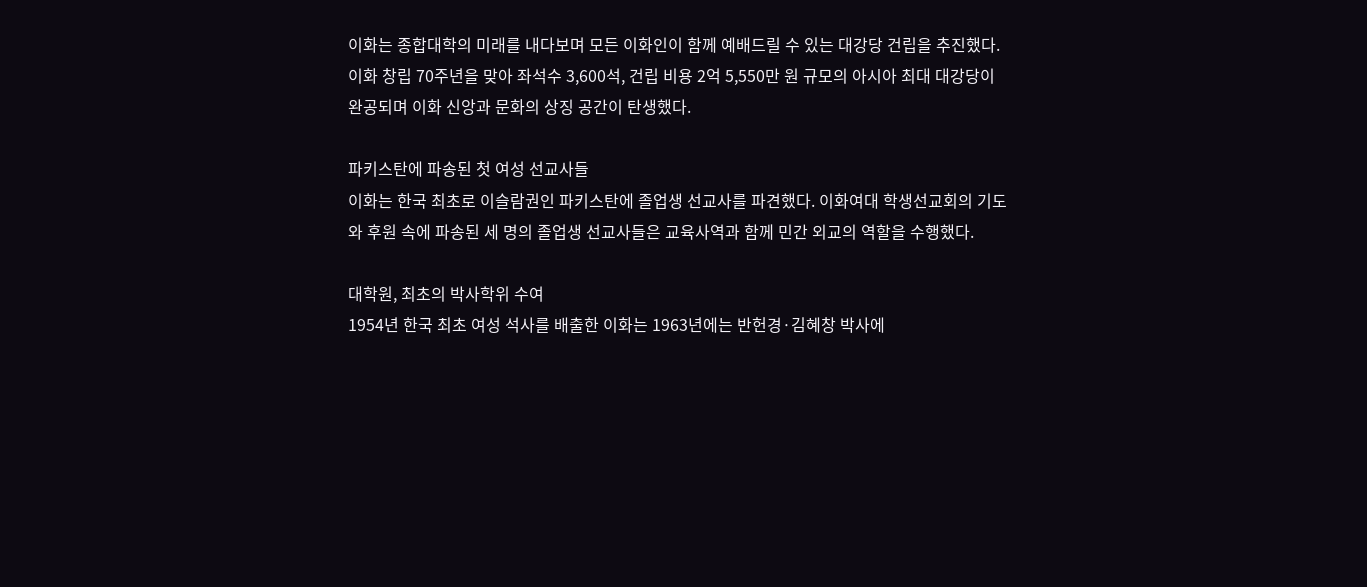이화는 종합대학의 미래를 내다보며 모든 이화인이 함께 예배드릴 수 있는 대강당 건립을 추진했다. 이화 창립 70주년을 맞아 좌석수 3,600석, 건립 비용 2억 5,550만 원 규모의 아시아 최대 대강당이 완공되며 이화 신앙과 문화의 상징 공간이 탄생했다.

파키스탄에 파송된 첫 여성 선교사들
이화는 한국 최초로 이슬람권인 파키스탄에 졸업생 선교사를 파견했다. 이화여대 학생선교회의 기도와 후원 속에 파송된 세 명의 졸업생 선교사들은 교육사역과 함께 민간 외교의 역할을 수행했다.

대학원, 최초의 박사학위 수여
1954년 한국 최초 여성 석사를 배출한 이화는 1963년에는 반헌경·김혜창 박사에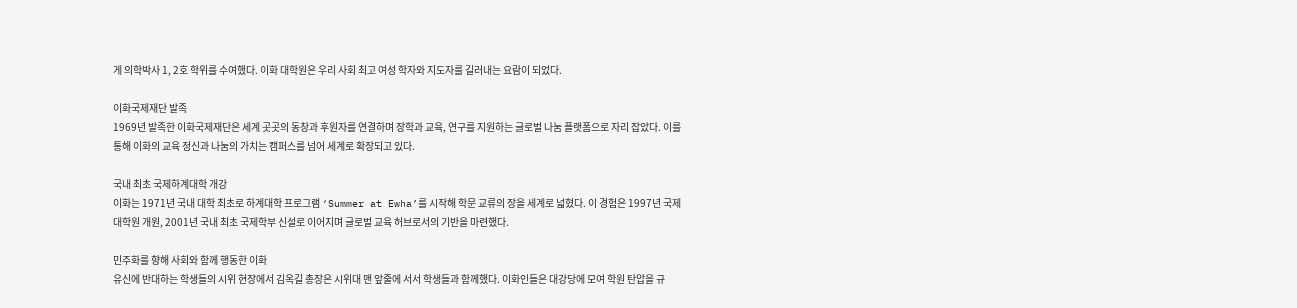게 의학박사 1, 2호 학위를 수여했다. 이화 대학원은 우리 사회 최고 여성 학자와 지도자를 길러내는 요람이 되었다.

이화국제재단 발족
1969년 발족한 이화국제재단은 세계 곳곳의 동창과 후원자를 연결하며 장학과 교육, 연구를 지원하는 글로벌 나눔 플랫폼으로 자리 잡았다. 이를 통해 이화의 교육 정신과 나눔의 가치는 캠퍼스를 넘어 세계로 확장되고 있다.

국내 최초 국제하계대학 개강
이화는 1971년 국내 대학 최초로 하계대학 프로그램 ‘Summer at Ewha’를 시작해 학문 교류의 장을 세계로 넓혔다. 이 경험은 1997년 국제대학원 개원, 2001년 국내 최초 국제학부 신설로 이어지며 글로벌 교육 허브로서의 기반을 마련했다.

민주화를 향해 사회와 함께 행동한 이화
유신에 반대하는 학생들의 시위 현장에서 김옥길 총장은 시위대 맨 앞줄에 서서 학생들과 함께했다. 이화인들은 대강당에 모여 학원 탄압을 규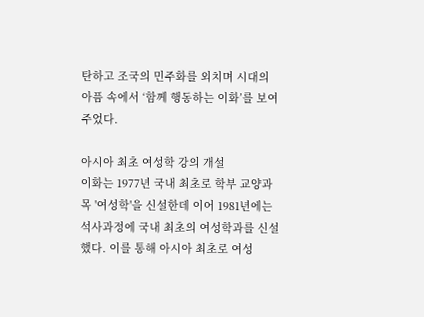탄하고 조국의 민주화를 외치며 시대의 아픔 속에서 ‘함께 행동하는 이화’를 보여주었다.

아시아 최초 여성학 강의 개설
이화는 1977년 국내 최초로 학부 교양과목 '여성학'을 신설한데 이어 1981년에는 석사과정에 국내 최초의 여성학과를 신설했다. 이를 통해 아시아 최초로 여성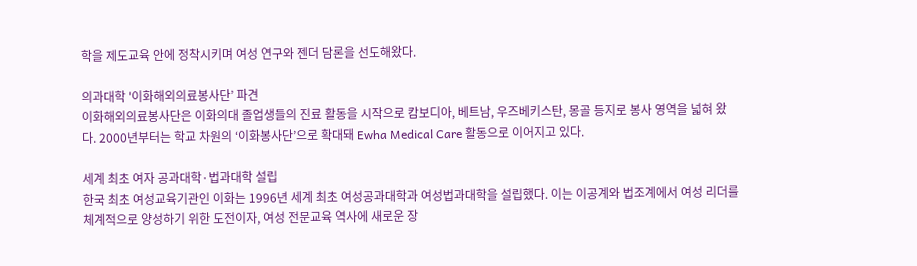학을 제도교육 안에 정착시키며 여성 연구와 젠더 담론을 선도해왔다.

의과대학 '이화해외의료봉사단’ 파견
이화해외의료봉사단은 이화의대 졸업생들의 진료 활동을 시작으로 캄보디아, 베트남, 우즈베키스탄, 몽골 등지로 봉사 영역을 넓혀 왔다. 2000년부터는 학교 차원의 ‘이화봉사단’으로 확대돼 Ewha Medical Care 활동으로 이어지고 있다.

세계 최초 여자 공과대학·법과대학 설립
한국 최초 여성교육기관인 이화는 1996년 세계 최초 여성공과대학과 여성법과대학을 설립했다. 이는 이공계와 법조계에서 여성 리더를 체계적으로 양성하기 위한 도전이자, 여성 전문교육 역사에 새로운 장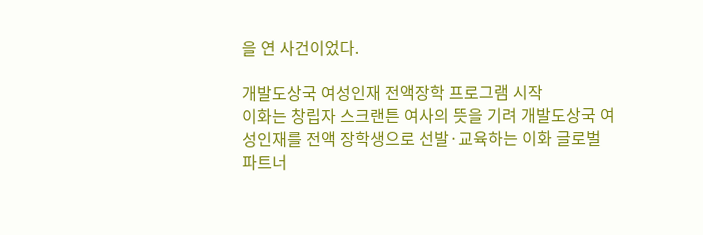을 연 사건이었다.

개발도상국 여성인재 전액장학 프로그램 시작
이화는 창립자 스크랜튼 여사의 뜻을 기려 개발도상국 여성인재를 전액 장학생으로 선발·교육하는 이화 글로벌 파트너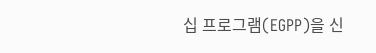십 프로그램(EGPP)을 신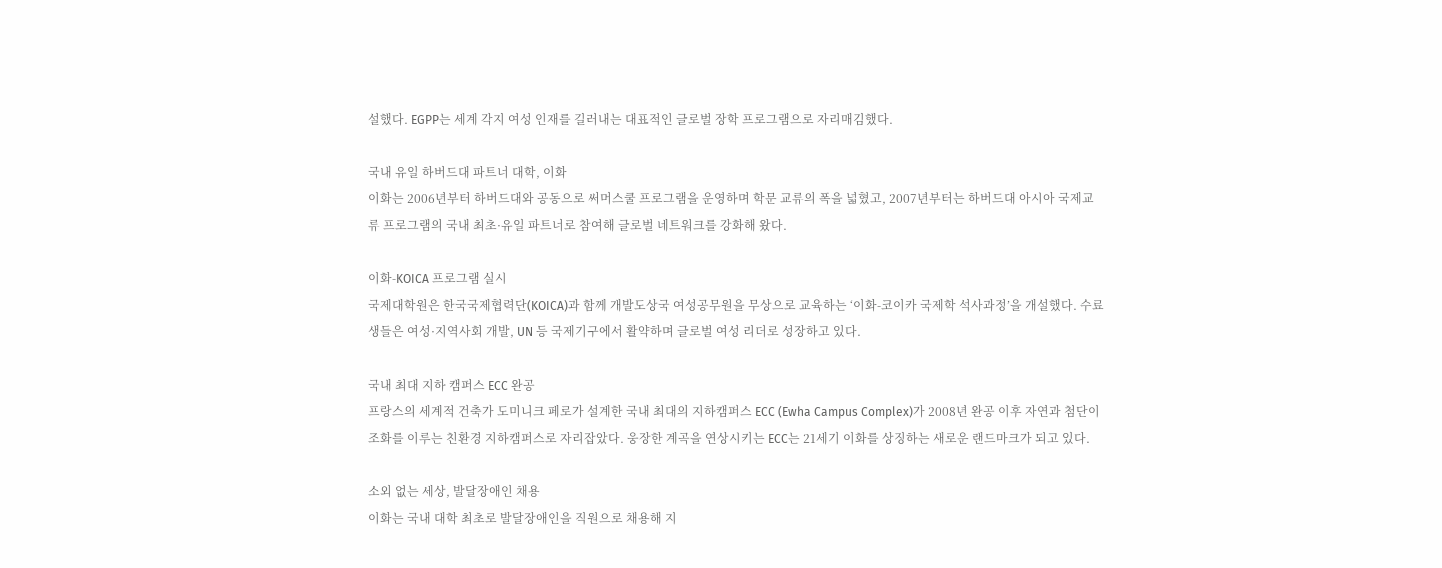설했다. EGPP는 세계 각지 여성 인재를 길러내는 대표적인 글로벌 장학 프로그램으로 자리매김했다.

국내 유일 하버드대 파트너 대학, 이화
이화는 2006년부터 하버드대와 공동으로 써머스쿨 프로그램을 운영하며 학문 교류의 폭을 넓혔고, 2007년부터는 하버드대 아시아 국제교류 프로그램의 국내 최초·유일 파트너로 참여해 글로벌 네트워크를 강화해 왔다.

이화-KOICA 프로그램 실시
국제대학원은 한국국제협력단(KOICA)과 함께 개발도상국 여성공무원을 무상으로 교육하는 ‘이화-코이카 국제학 석사과정’을 개설했다. 수료생들은 여성·지역사회 개발, UN 등 국제기구에서 활약하며 글로벌 여성 리더로 성장하고 있다.

국내 최대 지하 캠퍼스 ECC 완공
프랑스의 세계적 건축가 도미니크 페로가 설계한 국내 최대의 지하캠퍼스 ECC (Ewha Campus Complex)가 2008년 완공 이후 자연과 첨단이 조화를 이루는 친환경 지하캠퍼스로 자리잡았다. 웅장한 계곡을 연상시키는 ECC는 21세기 이화를 상징하는 새로운 랜드마크가 되고 있다.

소외 없는 세상, 발달장애인 채용
이화는 국내 대학 최초로 발달장애인을 직원으로 채용해 지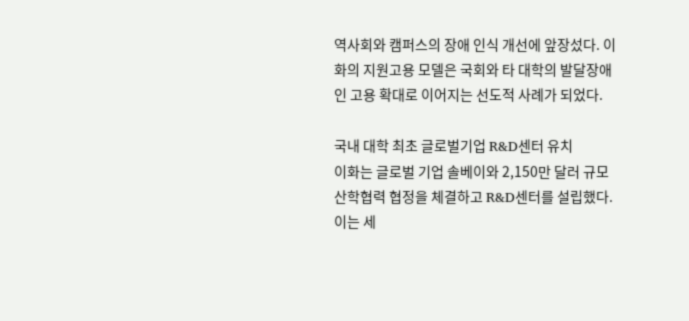역사회와 캠퍼스의 장애 인식 개선에 앞장섰다. 이화의 지원고용 모델은 국회와 타 대학의 발달장애인 고용 확대로 이어지는 선도적 사례가 되었다.

국내 대학 최초 글로벌기업 R&D센터 유치
이화는 글로벌 기업 솔베이와 2,150만 달러 규모 산학협력 협정을 체결하고 R&D센터를 설립했다. 이는 세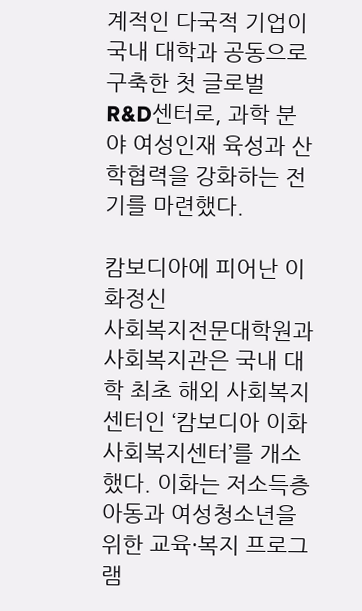계적인 다국적 기업이 국내 대학과 공동으로 구축한 첫 글로벌 R&D센터로, 과학 분야 여성인재 육성과 산학협력을 강화하는 전기를 마련했다.

캄보디아에 피어난 이화정신
사회복지전문대학원과 사회복지관은 국내 대학 최초 해외 사회복지센터인 ‘캄보디아 이화 사회복지센터’를 개소했다. 이화는 저소득층 아동과 여성청소년을 위한 교육·복지 프로그램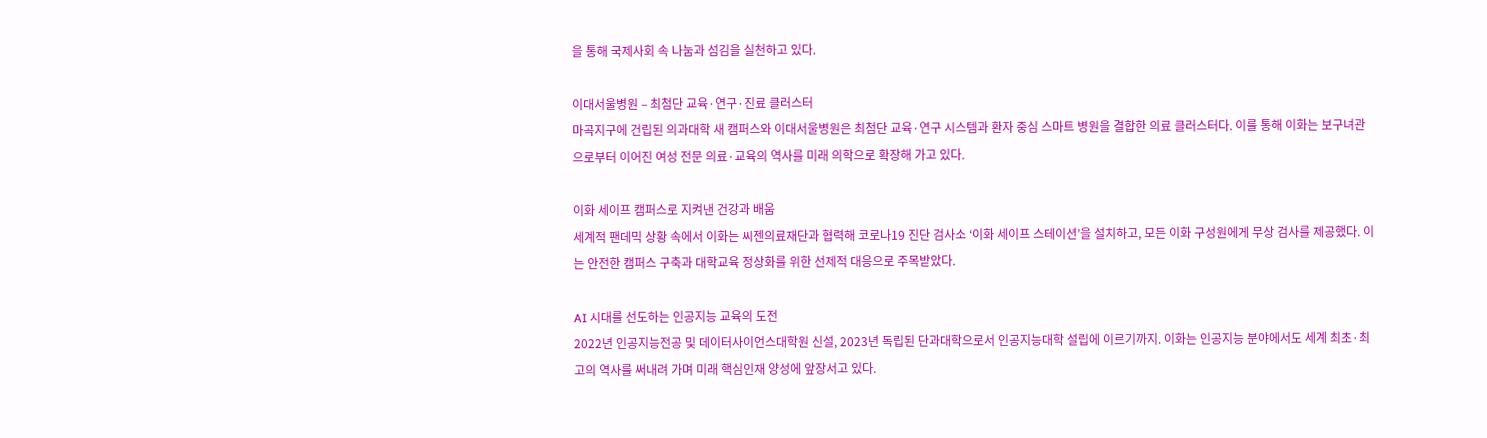을 통해 국제사회 속 나눔과 섬김을 실천하고 있다.

이대서울병원 – 최첨단 교육·연구·진료 클러스터
마곡지구에 건립된 의과대학 새 캠퍼스와 이대서울병원은 최첨단 교육·연구 시스템과 환자 중심 스마트 병원을 결합한 의료 클러스터다. 이를 통해 이화는 보구녀관으로부터 이어진 여성 전문 의료·교육의 역사를 미래 의학으로 확장해 가고 있다.

이화 세이프 캠퍼스로 지켜낸 건강과 배움
세계적 팬데믹 상황 속에서 이화는 씨젠의료재단과 협력해 코로나19 진단 검사소 ‘이화 세이프 스테이션’을 설치하고, 모든 이화 구성원에게 무상 검사를 제공했다. 이는 안전한 캠퍼스 구축과 대학교육 정상화를 위한 선제적 대응으로 주목받았다.

AI 시대를 선도하는 인공지능 교육의 도전
2022년 인공지능전공 및 데이터사이언스대학원 신설, 2023년 독립된 단과대학으로서 인공지능대학 설립에 이르기까지. 이화는 인공지능 분야에서도 세계 최초·최고의 역사를 써내려 가며 미래 핵심인재 양성에 앞장서고 있다.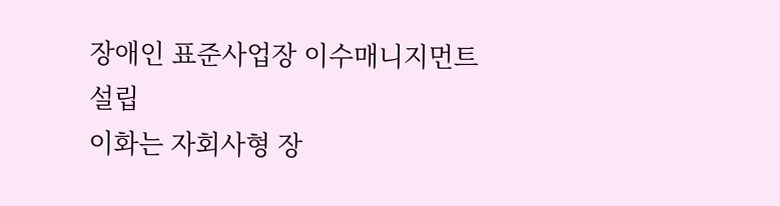장애인 표준사업장 이수매니지먼트 설립
이화는 자회사형 장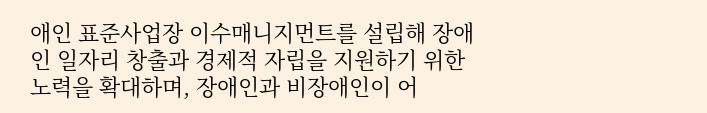애인 표준사업장 이수매니지먼트를 설립해 장애인 일자리 창출과 경제적 자립을 지원하기 위한 노력을 확대하며, 장애인과 비장애인이 어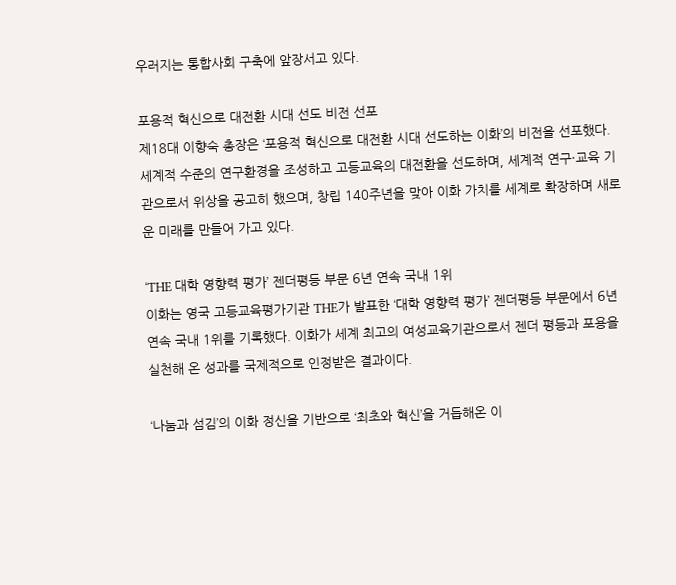우러지는 통합사회 구축에 앞장서고 있다.

포용적 혁신으로 대전환 시대 선도 비전 선포
제18대 이향숙 총장은 ‘포용적 혁신으로 대전환 시대 선도하는 이화’의 비전을 선포했다. 세계적 수준의 연구환경을 조성하고 고등교육의 대전환을 선도하며, 세계적 연구·교육 기관으로서 위상을 공고히 했으며, 창립 140주년을 맞아 이화 가치를 세계로 확장하며 새로운 미래를 만들어 가고 있다.

‘THE 대학 영향력 평가’ 젠더평등 부문 6년 연속 국내 1위
이화는 영국 고등교육평가기관 THE가 발표한 ‘대학 영향력 평가’ 젠더평등 부문에서 6년 연속 국내 1위를 기록했다. 이화가 세계 최고의 여성교육기관으로서 젠더 평등과 포용을 실천해 온 성과를 국제적으로 인정받은 결과이다.

‘나눔과 섬김’의 이화 정신을 기반으로 ‘최초와 혁신’을 거듭해온 이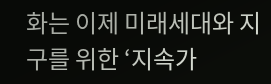화는 이제 미래세대와 지구를 위한 ‘지속가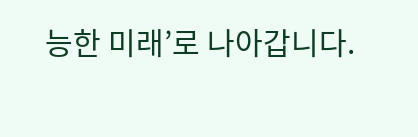능한 미래’로 나아갑니다.